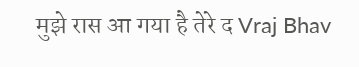मुझे रास आ गया है तेरे द Vraj Bhav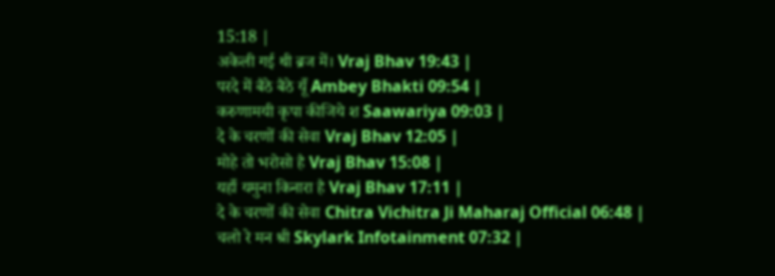15:18 |
अकेली गई थी ब्रज में। Vraj Bhav 19:43 |
परदे में बैठे बैठे यूँ Ambey Bhakti 09:54 |
करुणामयी कृपा कीजिये श Saawariya 09:03 |
दे के चरणों की सेवा Vraj Bhav 12:05 |
मोहे तो भरोसो है Vraj Bhav 15:08 |
यहाँ यमुना किनारा है Vraj Bhav 17:11 |
दे के चरणों की सेवा Chitra Vichitra Ji Maharaj Official 06:48 |
चलो रे मन श्री Skylark Infotainment 07:32 |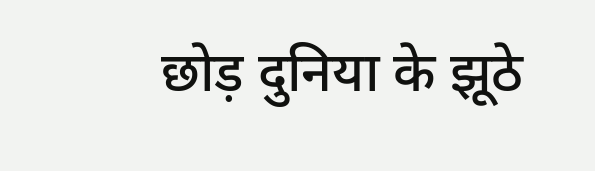छोड़ दुनिया के झूठे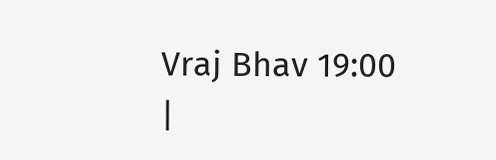Vraj Bhav 19:00 |